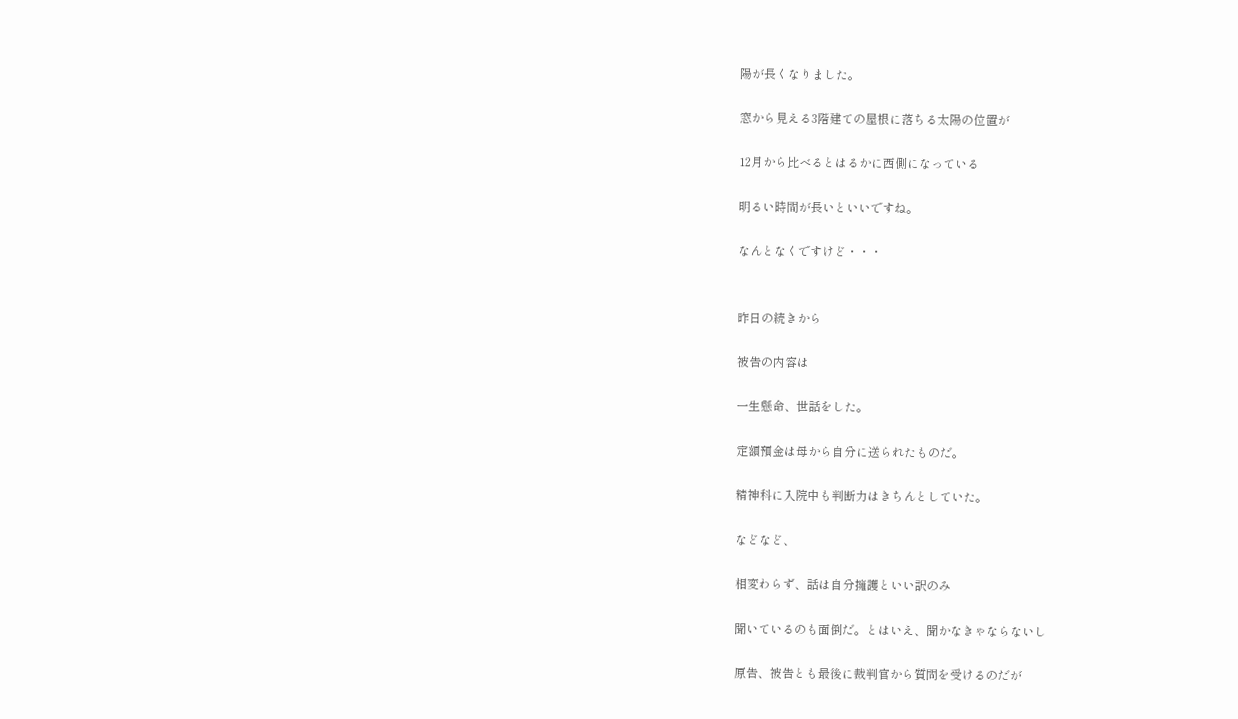陽が長くなりました。

窓から見える3階建ての屋根に落ちる太陽の位置が

12月から比べるとはるかに西側になっている

明るい時間が長いといいですね。

なんとなくですけど・・・


昨日の続きから

被告の内容は

一生懸命、世話をした。

定額預金は母から自分に送られたものだ。

精神科に入院中も判断力はきちんとしていた。

などなど、

相変わらず、話は自分擁護といい訳のみ

聞いているのも面倒だ。とはいえ、聞かなきゃならないし

原告、被告とも最後に裁判官から質問を受けるのだが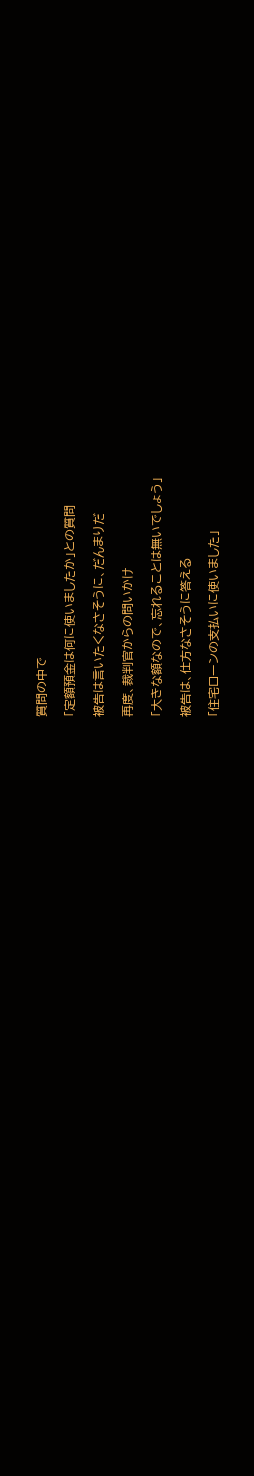質問の中で

「定額預金は何に使いましたか」との質問

被告は言いたくなさそうに、だんまりだ

再度、裁判官からの問いかけ

「大きな額なので、忘れることは無いでしょう」

被告は、仕方なさそうに答える

「住宅ローンの支払いに使いました」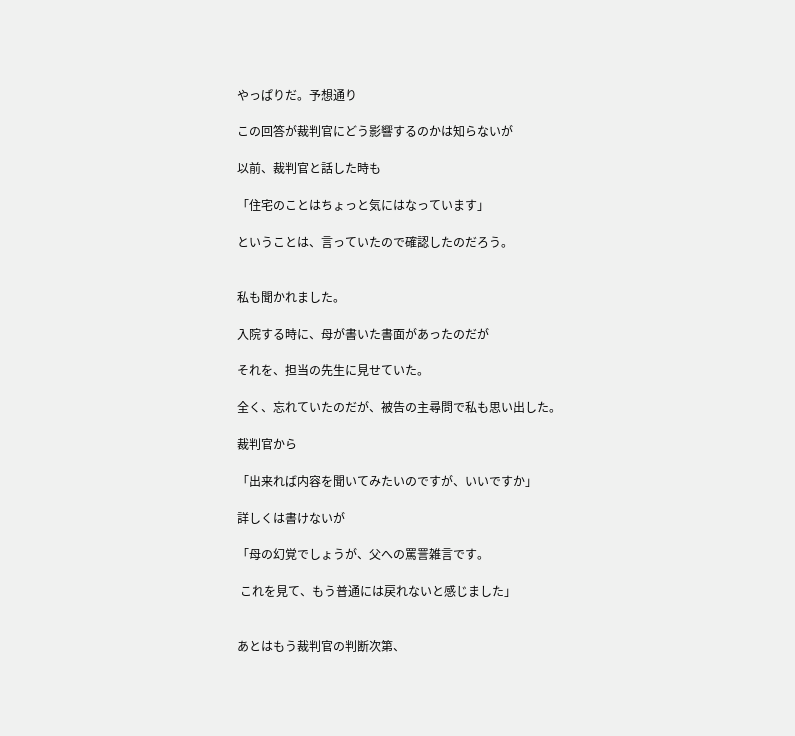やっぱりだ。予想通り

この回答が裁判官にどう影響するのかは知らないが

以前、裁判官と話した時も

「住宅のことはちょっと気にはなっています」

ということは、言っていたので確認したのだろう。


私も聞かれました。

入院する時に、母が書いた書面があったのだが

それを、担当の先生に見せていた。

全く、忘れていたのだが、被告の主尋問で私も思い出した。

裁判官から

「出来れば内容を聞いてみたいのですが、いいですか」

詳しくは書けないが

「母の幻覚でしょうが、父への罵詈雑言です。

 これを見て、もう普通には戻れないと感じました」


あとはもう裁判官の判断次第、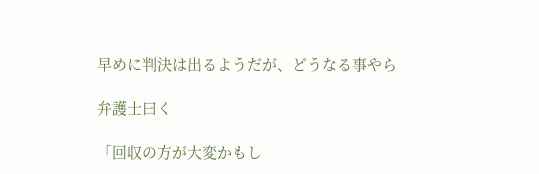早めに判決は出るようだが、どうなる事やら

弁護士曰く

「回収の方が大変かもし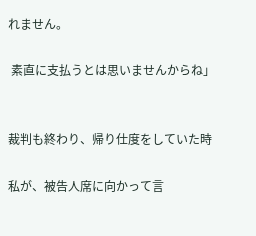れません。

 素直に支払うとは思いませんからね」


裁判も終わり、帰り仕度をしていた時

私が、被告人席に向かって言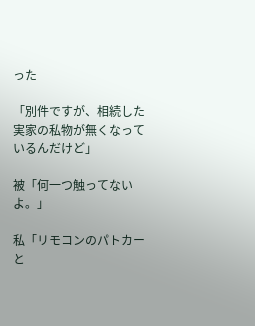った

「別件ですが、相続した実家の私物が無くなっているんだけど」

被「何一つ触ってないよ。」

私「リモコンのパトカーと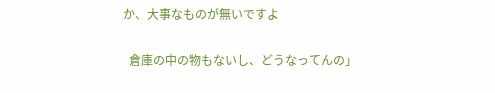か、大事なものが無いですよ

  倉庫の中の物もないし、どうなってんの」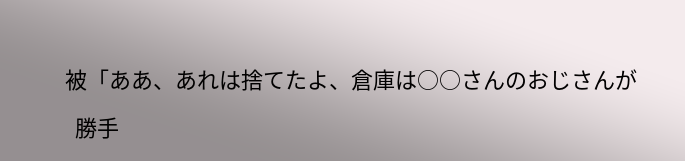被「ああ、あれは捨てたよ、倉庫は○○さんのおじさんが

  勝手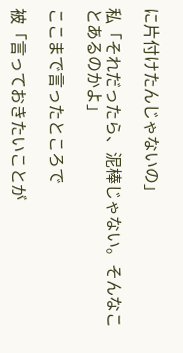に片付けたんじゃないの」

私「それだったら、泥棒じゃない。そんなことあるのかよ」

ここまで言ったところで

被「言っておきたいことが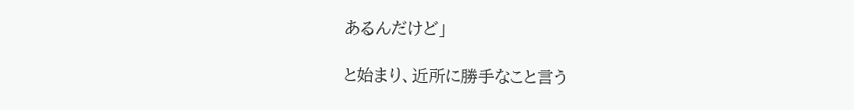あるんだけど」

と始まり、近所に勝手なこと言う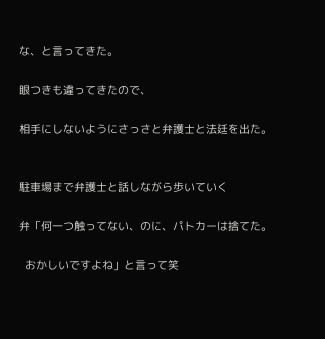な、と言ってきた。

眼つきも違ってきたので、

相手にしないようにさっさと弁護士と法廷を出た。


駐車場まで弁護士と話しながら歩いていく

弁「何一つ触ってない、のに、パトカーは捨てた。

  おかしいですよね」と言って笑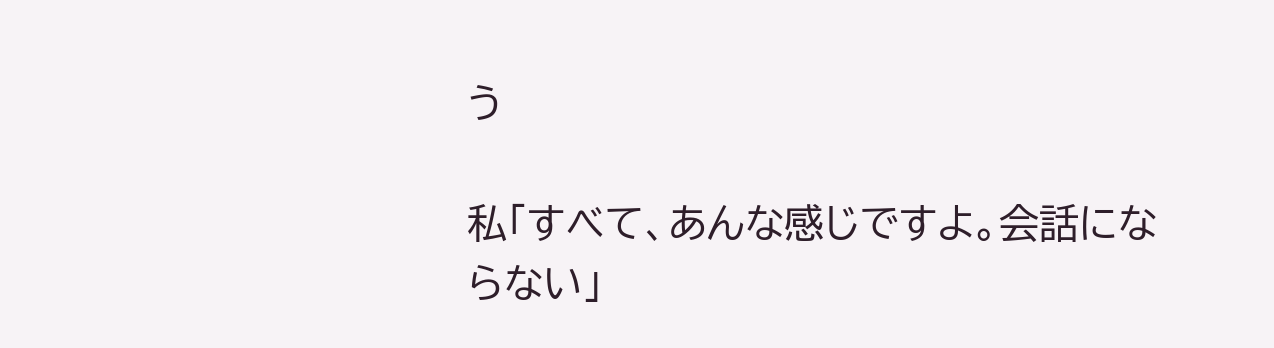う

私「すべて、あんな感じですよ。会話にならない」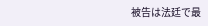被告は法廷で最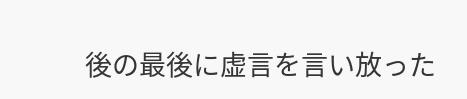後の最後に虚言を言い放った